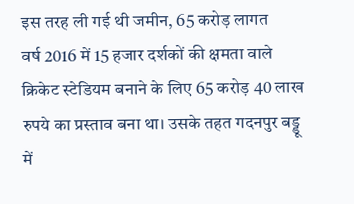इस तरह ली गई थी जमीन, 65 करोड़ लागत
वर्ष 2016 में 15 हजार दर्शकों की क्षमता वाले क्रिकेट स्टेडियम बनाने के लिए 65 करोड़ 40 लाख रुपये का प्रस्ताव बना था। उसके तहत गदनपुर बड्डू में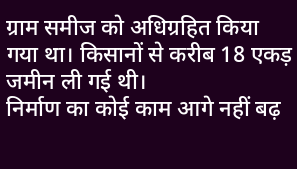ग्राम समीज को अधिग्रहित किया गया था। किसानों से करीब 18 एकड़ जमीन ली गई थी।
निर्माण का कोई काम आगे नहीं बढ़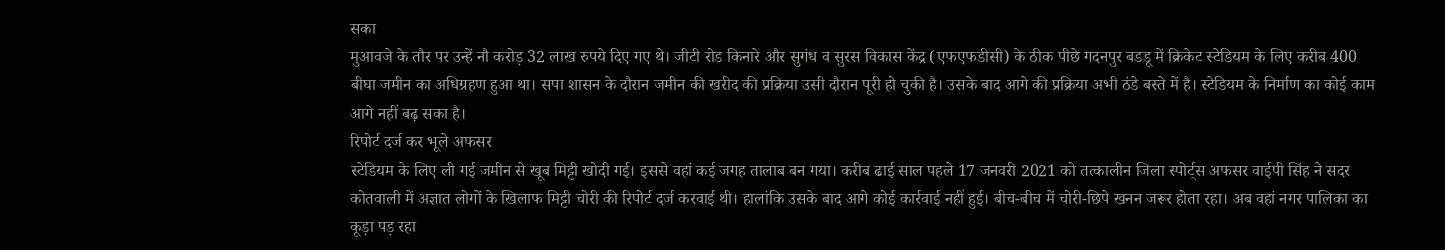सका
मुआवजे के तौर पर उन्हें नौ करोड़ 32 लाख रुपये दिए गए थे। जीटी रोड किनारे और सुगंध व सुरस विकास केंद्र (एफएफडीसी) के ठीक पीछे गदनपुर बडडू में क्रिकेट स्टेडियम के लिए करीब 400 बीघा जमीन का अधिग्रहण हुआ था। सपा शासन के दौरान जमीन की खरीद की प्रक्रिया उसी दौरान पूरी हो चुकी है। उसके बाद आगे की प्रक्रिया अभी ठंडे बस्ते में है। स्टेडियम के निर्माण का कोई काम आगे नहीं बढ़ सका है।
रिपोर्ट दर्ज कर भूले अफसर
स्टेडियम के लिए ली गई जमीन से खूब मिट्टी खोदी गई। इससे वहां कई जगह तालाब बन गया। करीब ढाई साल पहले 17 जनवरी 2021 को तत्कालीन जिला स्पोर्ट्स अफसर वाईपी सिंह ने सदर कोतवाली में अज्ञात लोगों के खिलाफ मिट्टी चोरी की रिपोर्ट दर्ज करवाई थी। हालांकि उसके बाद आगे कोई कार्रवाई नहीं हुई। बीच-बीच में चोरी-छिपे खनन जरूर होता रहा। अब वहां नगर पालिका का कूड़ा पड़ रहा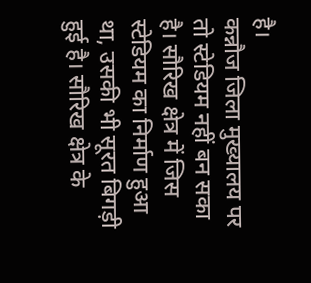है।
कन्नौज जिला मुख्यालय पर तो स्टेडियम नहीं बन सका है। सौरिख क्षेत्र में जिस स्टेडियम का निर्माण हुआ था, उसकी भी सूरत बिगड़ी हुई है। सौरिख क्षेत्र के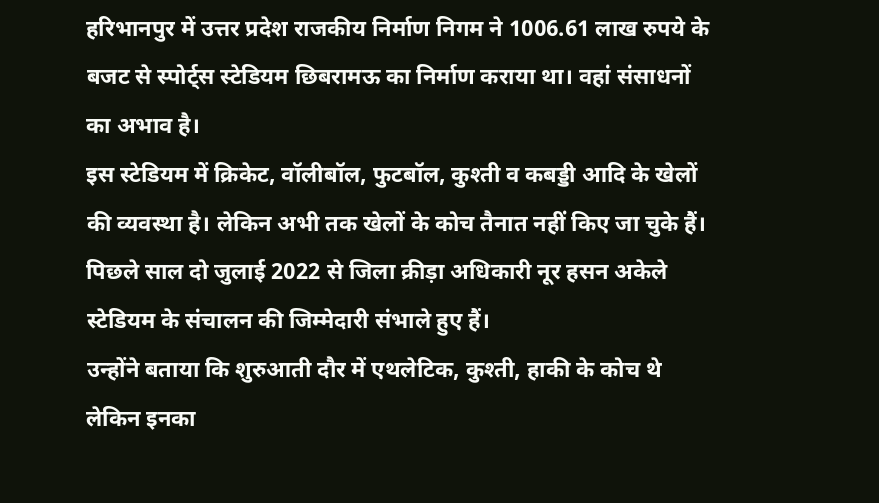हरिभानपुर में उत्तर प्रदेश राजकीय निर्माण निगम ने 1006.61 लाख रुपये के बजट से स्पोर्ट्स स्टेडियम छिबरामऊ का निर्माण कराया था। वहां संसाधनों का अभाव है।
इस स्टेडियम में क्रिकेट, वॉलीबॉल, फुटबॉल, कुश्ती व कबड्डी आदि के खेलों की व्यवस्था है। लेकिन अभी तक खेलों के कोच तैनात नहीं किए जा चुके हैं। पिछले साल दो जुलाई 2022 से जिला क्रीड़ा अधिकारी नूर हसन अकेले स्टेडियम के संचालन की जिम्मेदारी संभाले हुए हैं।
उन्होंने बताया कि शुरुआती दौर में एथलेटिक, कुश्ती, हाकी के कोच थे लेकिन इनका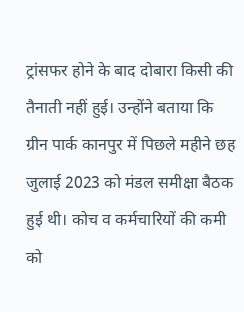ट्रांसफर होने के बाद दोबारा किसी की तैनाती नहीं हुई। उन्होंने बताया कि ग्रीन पार्क कानपुर में पिछले महीने छह जुलाई 2023 को मंडल समीक्षा बैठक हुई थी। कोच व कर्मचारियों की कमी को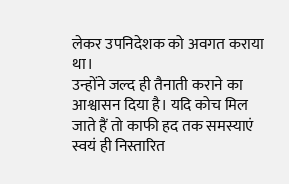लेकर उपनिदेशक को अवगत कराया था।
उन्होंने जल्द ही तैनाती कराने का आश्वासन दिया है। यदि कोच मिल जाते हैं तो काफी हद तक समस्याएं स्वयं ही निस्तारित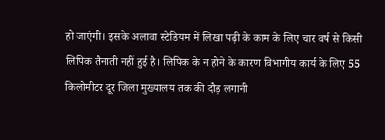हो जाएंगी। इसके अलावा स्टेडियम में लिखा पढ़ी के काम के लिए चार वर्ष से किसी लिपिक तैनाती नहीं हुई है। लिपिक के न होने के कारण विभागीय कार्य के लिए 55 किलोमीटर दूर जिला मुख्यालय तक की दौड़ लगानी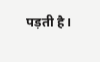पड़ती है।